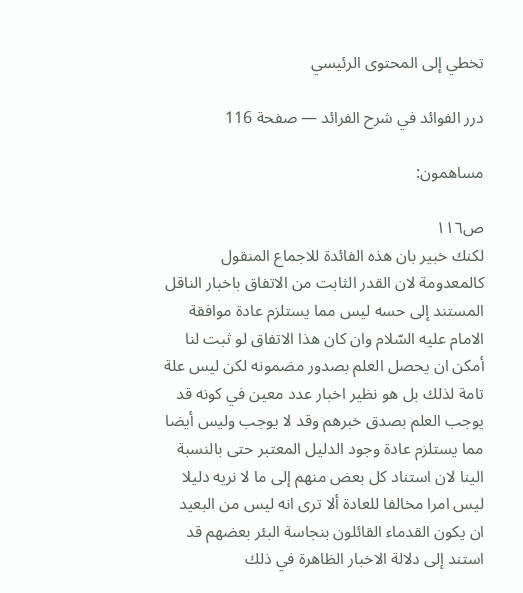تخطي إلى المحتوى الرئيسي

درر الفوائد في شرح الفرائد — صفحة 116

مساهمون:

ص١١٦
لكنك خبير بان هذه الفائدة للاجماع المنقول كالمعدومة لان القدر الثابت من الاتفاق باخبار الناقل المستند إلى حسه ليس مما يستلزم عادة موافقة الامام عليه السّلام وان كان هذا الاتفاق لو ثبت لنا أمكن ان يحصل العلم بصدور مضمونه لكن ليس علة تامة لذلك بل هو نظير اخبار عدد معين في كونه قد يوجب العلم بصدق خبرهم وقد لا يوجب وليس أيضا مما يستلزم عادة وجود الدليل المعتبر حتى بالنسبة الينا لان استناد كل بعض منهم إلى ما لا نريه دليلا ليس امرا مخالفا للعادة ألا ترى انه ليس من البعيد ان يكون القدماء القائلون بنجاسة البئر بعضهم قد استند إلى دلالة الاخبار الظاهرة في ذلك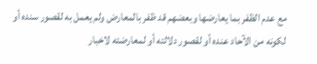مع عدم الظفر بما يعارضها وبعضهم قد ظفر بالمعارض ولم يعمل به لقصور سنده أو لكونه من الآحاد عنده أو لقصور دلالته أو لمعارضته لاخبار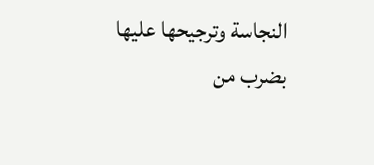النجاسة وترجيحها عليها بضرب من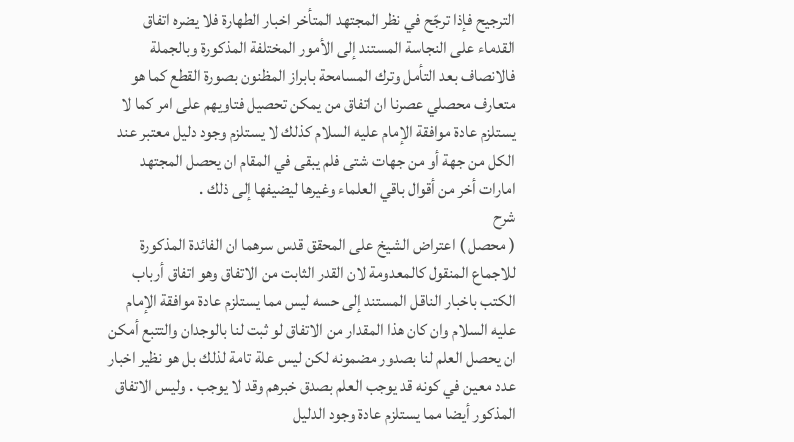الترجيح فإذا ترجّح في نظر المجتهد المتأخر اخبار الطهارة فلا يضره اتفاق القدماء على النجاسة المستند إلى الأمور المختلفة المذكورة وبالجملة فالانصاف بعد التأمل وترك المسامحة بابراز المظنون بصورة القطع كما هو متعارف محصلي عصرنا ان اتفاق من يمكن تحصيل فتاويهم على امر كما لا يستلزم عادة موافقة الإمام عليه السلام كذلك لا يستلزم وجود دليل معتبر عند الكل من جهة أو من جهات شتى فلم يبقى في المقام ان يحصل المجتهد امارات أخر من أقوال باقي العلماء وغيرها ليضيفها إلى ذلك .
شرح
( محصل ) اعتراض الشيخ على المحقق قدس سرهما ان الفائدة المذكورة للاجماع المنقول كالمعدومة لان القدر الثابت من الاتفاق وهو اتفاق أرباب الكتب باخبار الناقل المستند إلى حسه ليس مما يستلزم عادة موافقة الإمام عليه السلام وان كان هذا المقدار من الاتفاق لو ثبت لنا بالوجدان والتتبع أمكن ان يحصل العلم لنا بصدور مضمونه لكن ليس علة تامة لذلك بل هو نظير اخبار عدد معين في كونه قد يوجب العلم بصدق خبرهم وقد لا يوجب . وليس الاتفاق المذكور أيضا مما يستلزم عادة وجود الدليل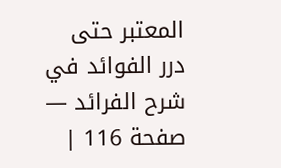المعتبر حتى
درر الفوائد في شرح الفرائد — صفحة 116 |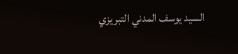السيد يوسف المدني التبريزي